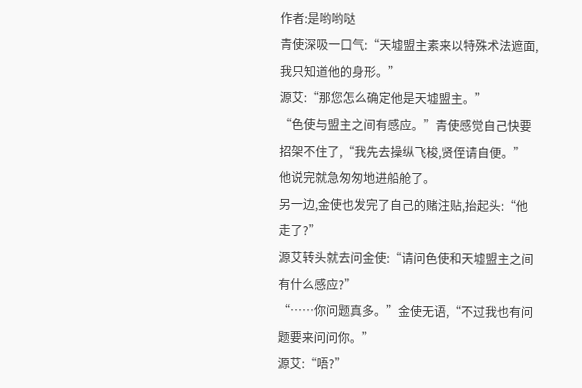作者:是哟哟哒
青使深吸一口气:“天墟盟主素来以特殊术法遮面,我只知道他的身形。”
源艾:“那您怎么确定他是天墟盟主。”
“色使与盟主之间有感应。”青使感觉自己快要招架不住了,“我先去操纵飞梭,贤侄请自便。”
他说完就急匆匆地进船舱了。
另一边,金使也发完了自己的赌注贴,抬起头:“他走了?”
源艾转头就去问金使:“请问色使和天墟盟主之间有什么感应?”
“……你问题真多。”金使无语,“不过我也有问题要来问问你。”
源艾:“唔?”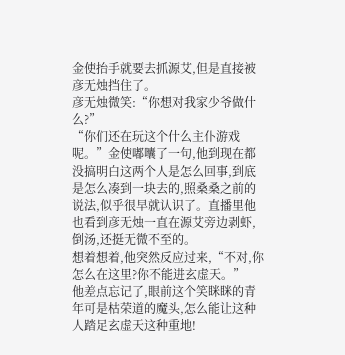金使抬手就要去抓源艾,但是直接被彦无烛挡住了。
彦无烛微笑:“你想对我家少爷做什么?”
“你们还在玩这个什么主仆游戏呢。”金使嘟囔了一句,他到现在都没搞明白这两个人是怎么回事,到底是怎么凑到一块去的,照桑桑之前的说法,似乎很早就认识了。直播里他也看到彦无烛一直在源艾旁边剥虾,倒汤,还挺无微不至的。
想着想着,他突然反应过来,“不对,你怎么在这里?你不能进玄虚天。”
他差点忘记了,眼前这个笑眯眯的青年可是枯荣道的魔头,怎么能让这种人踏足玄虚天这种重地!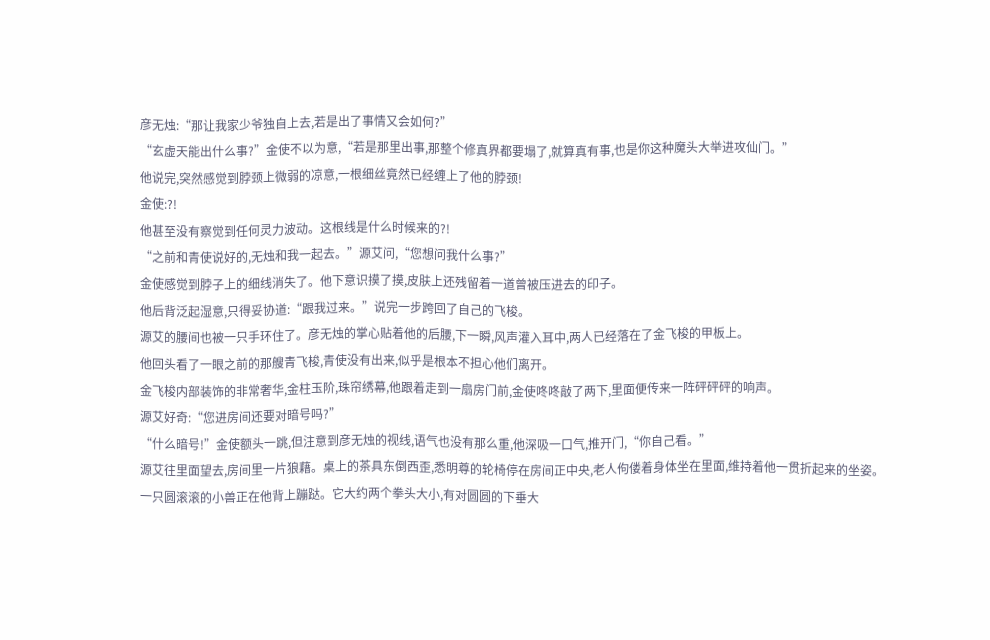彦无烛:“那让我家少爷独自上去,若是出了事情又会如何?”
“玄虚天能出什么事?”金使不以为意,“若是那里出事,那整个修真界都要塌了,就算真有事,也是你这种魔头大举进攻仙门。”
他说完,突然感觉到脖颈上微弱的凉意,一根细丝竟然已经缠上了他的脖颈!
金使:?!
他甚至没有察觉到任何灵力波动。这根线是什么时候来的?!
“之前和青使说好的,无烛和我一起去。”源艾问,“您想问我什么事?”
金使感觉到脖子上的细线消失了。他下意识摸了摸,皮肤上还残留着一道曾被压进去的印子。
他后背泛起湿意,只得妥协道:“跟我过来。”说完一步跨回了自己的飞梭。
源艾的腰间也被一只手环住了。彦无烛的掌心贴着他的后腰,下一瞬,风声灌入耳中,两人已经落在了金飞梭的甲板上。
他回头看了一眼之前的那艘青飞梭,青使没有出来,似乎是根本不担心他们离开。
金飞梭内部装饰的非常奢华,金柱玉阶,珠帘绣幕,他跟着走到一扇房门前,金使咚咚敲了两下,里面便传来一阵砰砰砰的响声。
源艾好奇:“您进房间还要对暗号吗?”
“什么暗号!”金使额头一跳,但注意到彦无烛的视线,语气也没有那么重,他深吸一口气,推开门,“你自己看。”
源艾往里面望去,房间里一片狼藉。桌上的茶具东倒西歪,悉明尊的轮椅停在房间正中央,老人佝偻着身体坐在里面,维持着他一贯折起来的坐姿。
一只圆滚滚的小兽正在他背上蹦跶。它大约两个拳头大小,有对圆圆的下垂大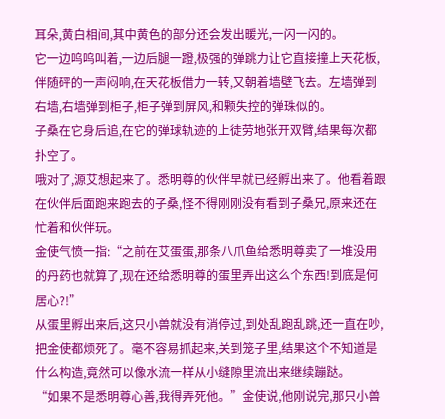耳朵,黄白相间,其中黄色的部分还会发出暖光,一闪一闪的。
它一边呜呜叫着,一边后腿一蹬,极强的弹跳力让它直接撞上天花板,伴随砰的一声闷响,在天花板借力一转,又朝着墙壁飞去。左墙弹到右墙,右墙弹到柜子,柜子弹到屏风,和颗失控的弹珠似的。
子桑在它身后追,在它的弹球轨迹的上徒劳地张开双臂,结果每次都扑空了。
哦对了,源艾想起来了。悉明尊的伙伴早就已经孵出来了。他看着跟在伙伴后面跑来跑去的子桑,怪不得刚刚没有看到子桑兄,原来还在忙着和伙伴玩。
金使气愤一指:“之前在艾蛋蛋,那条八爪鱼给悉明尊卖了一堆没用的丹药也就算了,现在还给悉明尊的蛋里弄出这么个东西!到底是何居心?!”
从蛋里孵出来后,这只小兽就没有消停过,到处乱跑乱跳,还一直在吵,把金使都烦死了。毫不容易抓起来,关到笼子里,结果这个不知道是什么构造,竟然可以像水流一样从小缝隙里流出来继续蹦跶。
“如果不是悉明尊心善,我得弄死他。”金使说,他刚说完,那只小兽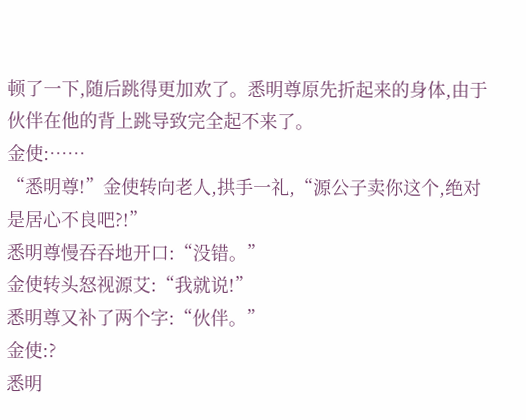顿了一下,随后跳得更加欢了。悉明尊原先折起来的身体,由于伙伴在他的背上跳导致完全起不来了。
金使:……
“悉明尊!”金使转向老人,拱手一礼,“源公子卖你这个,绝对是居心不良吧?!”
悉明尊慢吞吞地开口:“没错。”
金使转头怒视源艾:“我就说!”
悉明尊又补了两个字:“伙伴。”
金使:?
悉明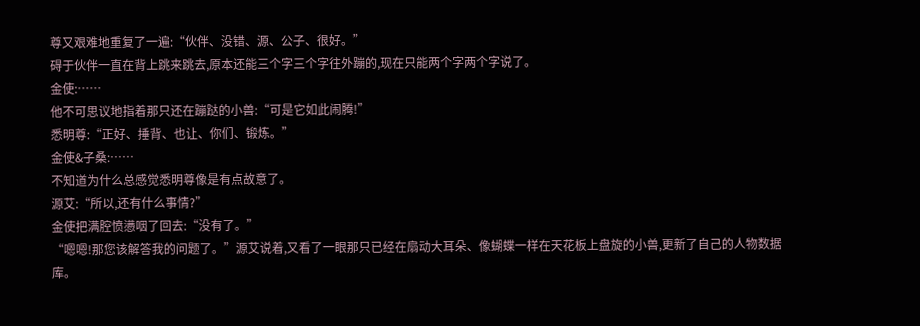尊又艰难地重复了一遍:“伙伴、没错、源、公子、很好。”
碍于伙伴一直在背上跳来跳去,原本还能三个字三个字往外蹦的,现在只能两个字两个字说了。
金使:……
他不可思议地指着那只还在蹦跶的小兽:“可是它如此闹腾!”
悉明尊:“正好、捶背、也让、你们、锻炼。”
金使&子桑:……
不知道为什么总感觉悉明尊像是有点故意了。
源艾:“所以,还有什么事情?”
金使把满腔愤懑咽了回去:“没有了。”
“嗯嗯!那您该解答我的问题了。”源艾说着,又看了一眼那只已经在扇动大耳朵、像蝴蝶一样在天花板上盘旋的小兽,更新了自己的人物数据库。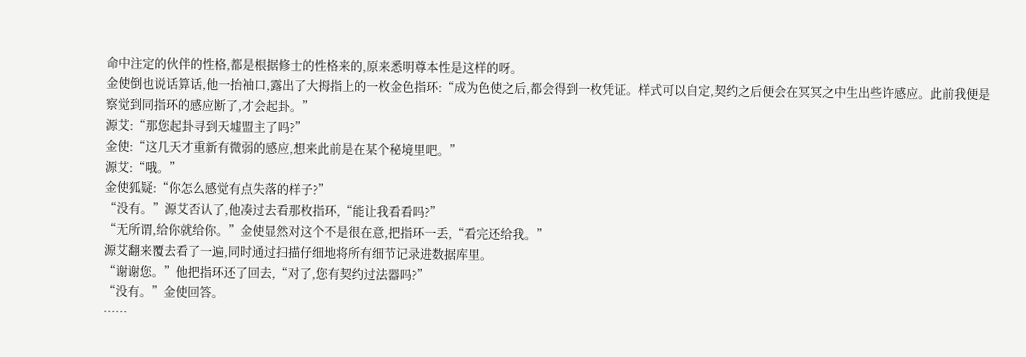命中注定的伙伴的性格,都是根据修士的性格来的,原来悉明尊本性是这样的呀。
金使倒也说话算话,他一抬袖口,露出了大拇指上的一枚金色指环:“成为色使之后,都会得到一枚凭证。样式可以自定,契约之后便会在冥冥之中生出些许感应。此前我便是察觉到同指环的感应断了,才会起卦。”
源艾:“那您起卦寻到天墟盟主了吗?”
金使:“这几天才重新有微弱的感应,想来此前是在某个秘境里吧。”
源艾:“哦。”
金使狐疑:“你怎么感觉有点失落的样子?”
“没有。”源艾否认了,他凑过去看那枚指环,“能让我看看吗?”
“无所谓,给你就给你。”金使显然对这个不是很在意,把指环一丢,“看完还给我。”
源艾翻来覆去看了一遍,同时通过扫描仔细地将所有细节记录进数据库里。
“谢谢您。”他把指环还了回去,“对了,您有契约过法器吗?”
“没有。”金使回答。
……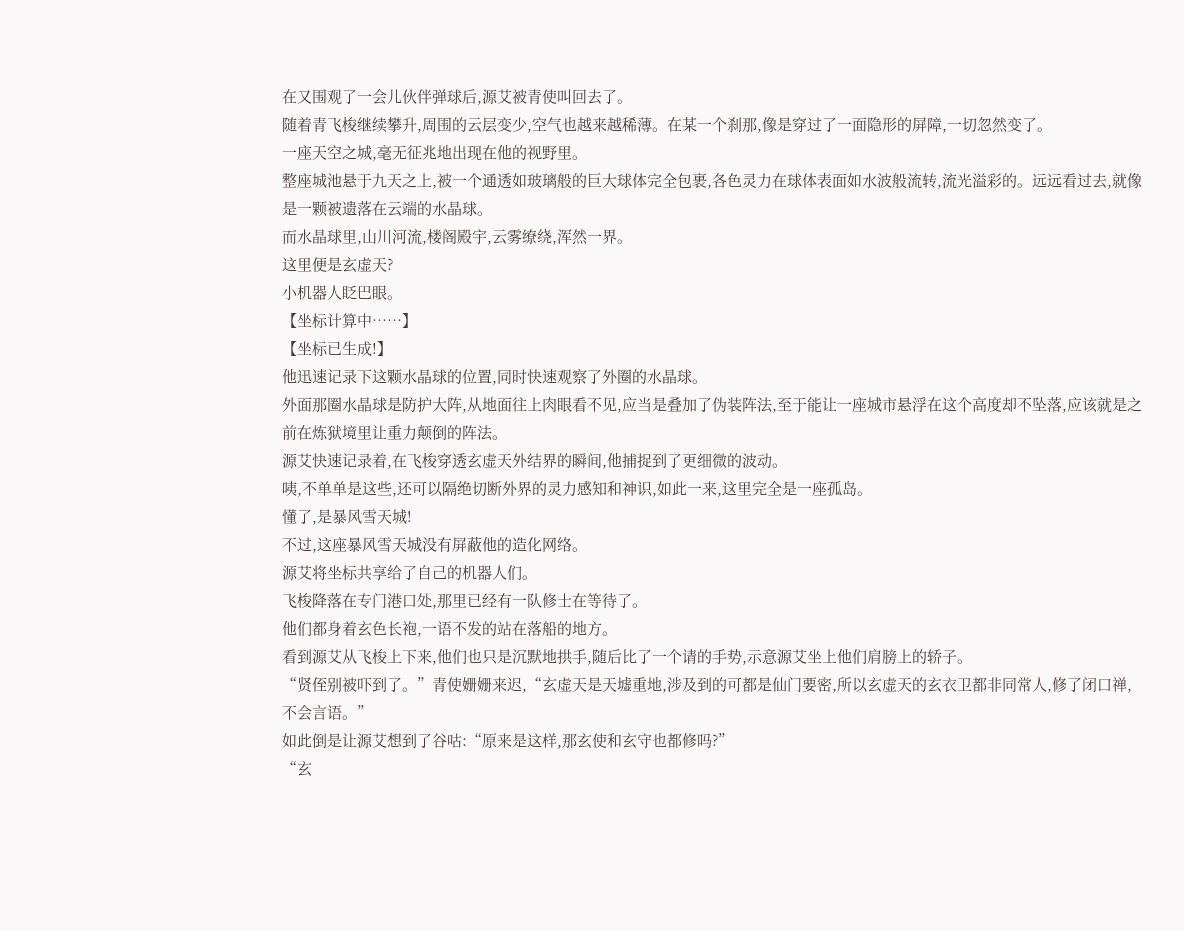在又围观了一会儿伙伴弹球后,源艾被青使叫回去了。
随着青飞梭继续攀升,周围的云层变少,空气也越来越稀薄。在某一个刹那,像是穿过了一面隐形的屏障,一切忽然变了。
一座天空之城,毫无征兆地出现在他的视野里。
整座城池悬于九天之上,被一个通透如玻璃般的巨大球体完全包裹,各色灵力在球体表面如水波般流转,流光溢彩的。远远看过去,就像是一颗被遗落在云端的水晶球。
而水晶球里,山川河流,楼阁殿宇,云雾缭绕,浑然一界。
这里便是玄虚天?
小机器人眨巴眼。
【坐标计算中……】
【坐标已生成!】
他迅速记录下这颗水晶球的位置,同时快速观察了外圈的水晶球。
外面那圈水晶球是防护大阵,从地面往上肉眼看不见,应当是叠加了伪装阵法,至于能让一座城市悬浮在这个高度却不坠落,应该就是之前在炼狱境里让重力颠倒的阵法。
源艾快速记录着,在飞梭穿透玄虚天外结界的瞬间,他捕捉到了更细微的波动。
咦,不单单是这些,还可以隔绝切断外界的灵力感知和神识,如此一来,这里完全是一座孤岛。
懂了,是暴风雪天城!
不过,这座暴风雪天城没有屏蔽他的造化网络。
源艾将坐标共享给了自己的机器人们。
飞梭降落在专门港口处,那里已经有一队修士在等待了。
他们都身着玄色长袍,一语不发的站在落船的地方。
看到源艾从飞梭上下来,他们也只是沉默地拱手,随后比了一个请的手势,示意源艾坐上他们肩膀上的轿子。
“贤侄别被吓到了。”青使姗姗来迟,“玄虚天是天墟重地,涉及到的可都是仙门要密,所以玄虚天的玄衣卫都非同常人,修了闭口禅,不会言语。”
如此倒是让源艾想到了谷咕:“原来是这样,那玄使和玄守也都修吗?”
“玄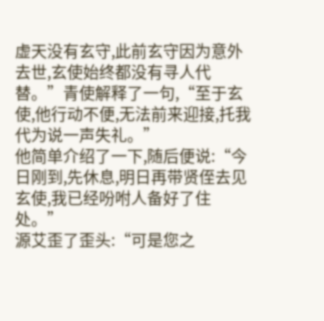虚天没有玄守,此前玄守因为意外去世,玄使始终都没有寻人代替。”青使解释了一句,“至于玄使,他行动不便,无法前来迎接,托我代为说一声失礼。”
他简单介绍了一下,随后便说:“今日刚到,先休息,明日再带贤侄去见玄使,我已经吩咐人备好了住处。”
源艾歪了歪头:“可是您之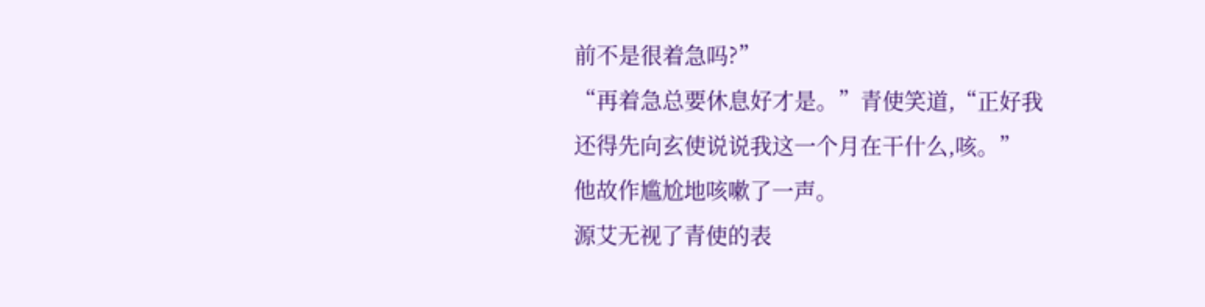前不是很着急吗?”
“再着急总要休息好才是。”青使笑道,“正好我还得先向玄使说说我这一个月在干什么,咳。”
他故作尴尬地咳嗽了一声。
源艾无视了青使的表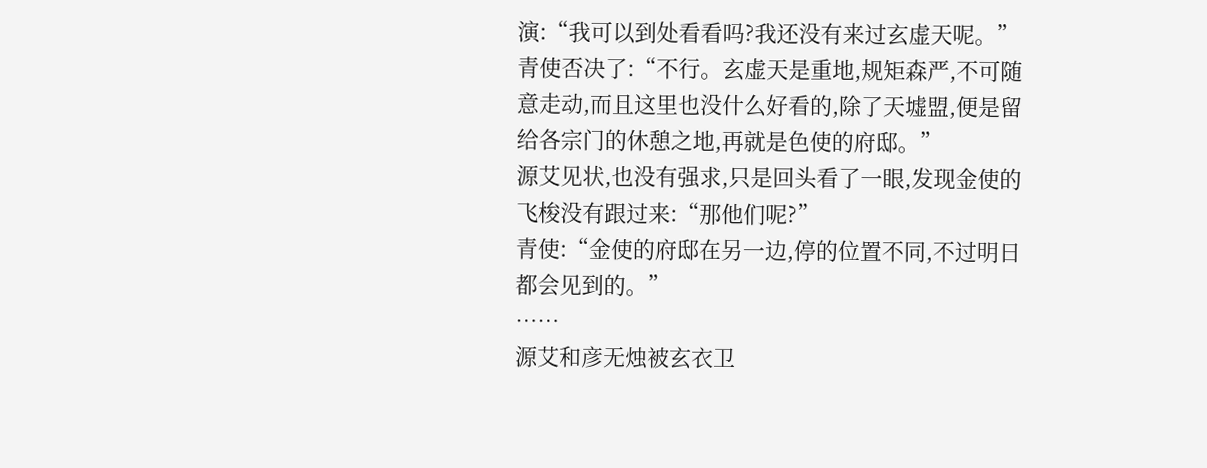演:“我可以到处看看吗?我还没有来过玄虚天呢。”
青使否决了:“不行。玄虚天是重地,规矩森严,不可随意走动,而且这里也没什么好看的,除了天墟盟,便是留给各宗门的休憩之地,再就是色使的府邸。”
源艾见状,也没有强求,只是回头看了一眼,发现金使的飞梭没有跟过来:“那他们呢?”
青使:“金使的府邸在另一边,停的位置不同,不过明日都会见到的。”
……
源艾和彦无烛被玄衣卫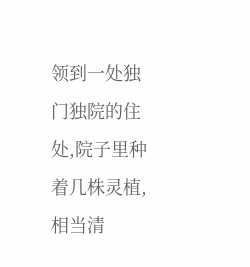领到一处独门独院的住处,院子里种着几株灵植,相当清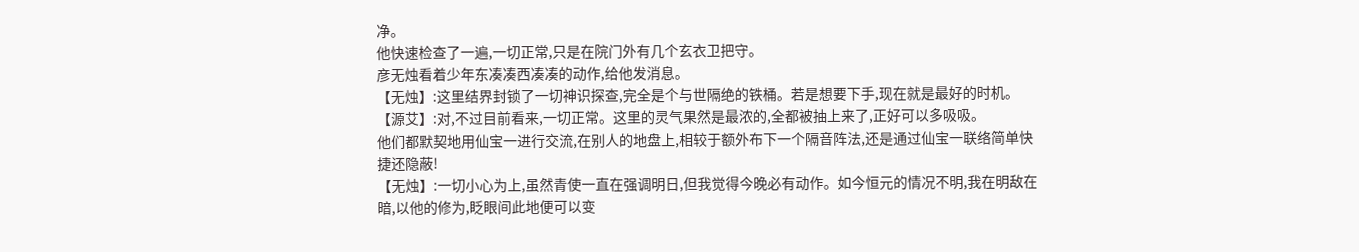净。
他快速检查了一遍,一切正常,只是在院门外有几个玄衣卫把守。
彦无烛看着少年东凑凑西凑凑的动作,给他发消息。
【无烛】:这里结界封锁了一切神识探查,完全是个与世隔绝的铁桶。若是想要下手,现在就是最好的时机。
【源艾】:对,不过目前看来,一切正常。这里的灵气果然是最浓的,全都被抽上来了,正好可以多吸吸。
他们都默契地用仙宝一进行交流,在别人的地盘上,相较于额外布下一个隔音阵法,还是通过仙宝一联络简单快捷还隐蔽!
【无烛】:一切小心为上,虽然青使一直在强调明日,但我觉得今晚必有动作。如今恒元的情况不明,我在明敌在暗,以他的修为,眨眼间此地便可以变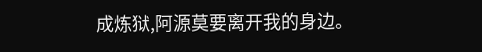成炼狱,阿源莫要离开我的身边。